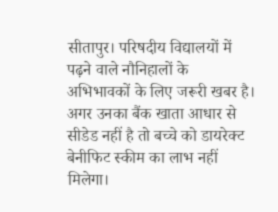सीतापुर। परिषदीय विद्यालयों में पढ़ने वाले नौनिहालों के अभिभावकों के लिए जरूरी खबर है। अगर उनका बैंक खाता आधार से सीडेड नहीं है तो बच्चे को डायरेक्ट बेनीफिट स्कीम का लाभ नहीं मिलेगा।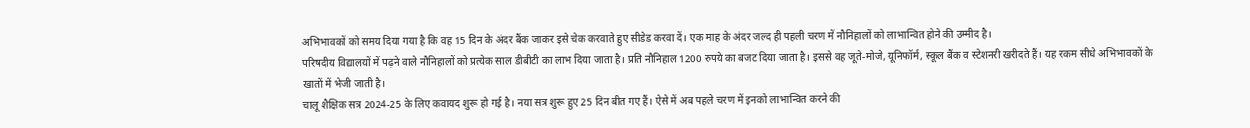अभिभावकों को समय दिया गया है कि वह 15 दिन के अंदर बैंक जाकर इसे चेक करवाते हुए सीडेड करवा दें। एक माह के अंदर जल्द ही पहली चरण में नौनिहालों को लाभान्वित होने की उम्मीद है।
परिषदीय विद्यालयों में पढ़ने वाले नौनिहालों को प्रत्येक साल डीबीटी का लाभ दिया जाता है। प्रति नौनिहाल 1200 रुपये का बजट दिया जाता है। इससे वह जूते-मोजे, यूनिफॉर्म, स्कूल बैंक व स्टेशनरी खरीदते हैं। यह रकम सीधे अभिभावकों के खातों में भेजी जाती है।
चालू शैक्षिक सत्र 2024-25 के लिए कवायद शुरू हो गई है। नया सत्र शुरू हुए 25 दिन बीत गए हैं। ऐसे में अब पहले चरण में इनको लाभान्वित करने की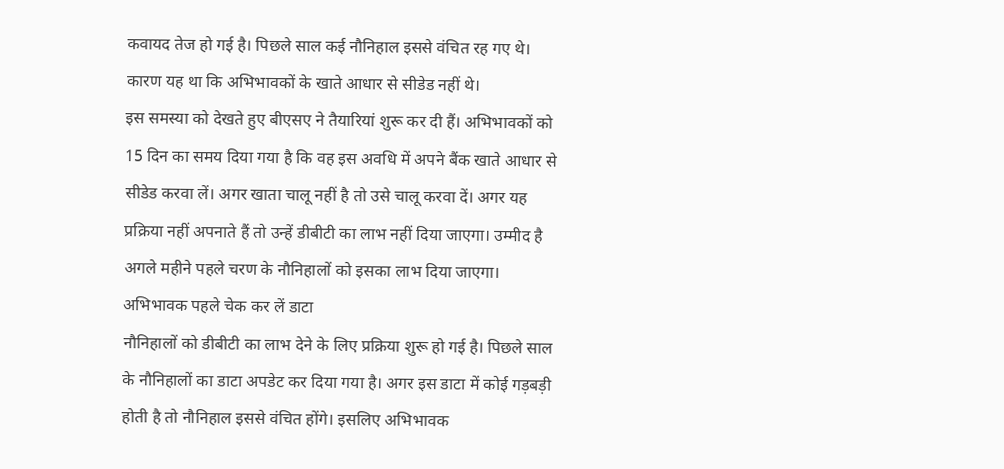कवायद तेज हो गई है। पिछले साल कई नौनिहाल इससे वंचित रह गए थे। कारण यह था कि अभिभावकों के खाते आधार से सीडेड नहीं थे।
इस समस्या को देखते हुए बीएसए ने तैयारियां शुरू कर दी हैं। अभिभावकों को 15 दिन का समय दिया गया है कि वह इस अवधि में अपने बैंक खाते आधार से सीडेड करवा लें। अगर खाता चालू नहीं है तो उसे चालू करवा दें। अगर यह प्रक्रिया नहीं अपनाते हैं तो उन्हें डीबीटी का लाभ नहीं दिया जाएगा। उम्मीद है अगले महीने पहले चरण के नौनिहालों को इसका लाभ दिया जाएगा।
अभिभावक पहले चेक कर लें डाटा
नौनिहालों को डीबीटी का लाभ देने के लिए प्रक्रिया शुरू हो गई है। पिछले साल के नौनिहालों का डाटा अपडेट कर दिया गया है। अगर इस डाटा में कोई गड़बड़ी होती है तो नौनिहाल इससे वंचित होंगे। इसलिए अभिभावक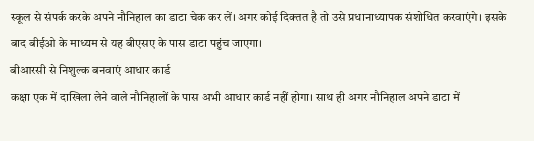स्कूल से संपर्क करके अपने नौनिहाल का डाटा चेक कर लें। अगर कोई दिक्तत है तो उसे प्रधानाध्यापक संशोधित करवाएंगे। इसके बाद बीईओ के माध्यम से यह बीएसए के पास डाटा पहुंच जाएगा।
बीआरसी से निशुल्क बनवाएं आधार कार्ड
कक्षा एक में दाखिला लेने वाले नौनिहालों के पास अभी आधार कार्ड नहीं होगा। साथ ही अगर नौनिहाल अपने डाटा में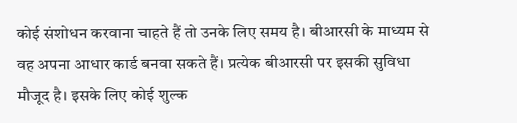कोई संशोधन करवाना चाहते हैं तो उनके लिए समय है। बीआरसी के माध्यम से वह अपना आधार कार्ड बनवा सकते हैं। प्रत्येक बीआरसी पर इसकी सुविधा मौजूद है। इसके लिए कोई शुल्क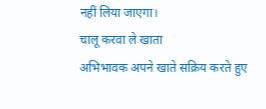नहीं लिया जाएगा।
चालू करवा ले खाता
अभिभावक अपने खाते सक्रिय करते हुए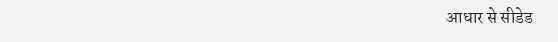आधार से सीडेड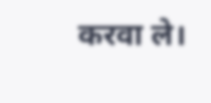करवा ले।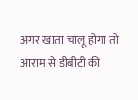अगर खाता चालू होगा तो आराम से डीबीटी की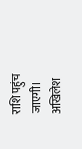राशि पहुंच जाएगी।
अखिलेश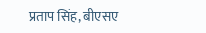प्रताप सिंह, बीएसए